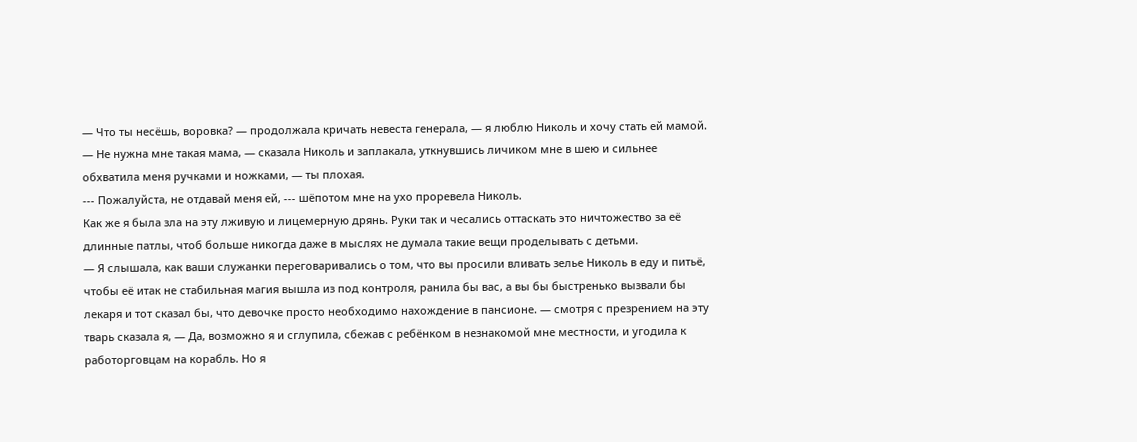— Что ты несёшь, воровка? — продолжала кричать невеста генерала, — я люблю Николь и хочу стать ей мамой.
— Не нужна мне такая мама, — сказала Николь и заплакала, уткнувшись личиком мне в шею и сильнее обхватила меня ручками и ножками, — ты плохая.
--- Пожалуйста, не отдавай меня ей, --- шёпотом мне на ухо проревела Николь.
Как же я была зла на эту лживую и лицемерную дрянь. Руки так и чесались оттаскать это ничтожество за её длинные патлы, чтоб больше никогда даже в мыслях не думала такие вещи проделывать с детьми.
— Я слышала, как ваши служанки переговаривались о том, что вы просили вливать зелье Николь в еду и питьё, чтобы её итак не стабильная магия вышла из под контроля, ранила бы вас, а вы бы быстренько вызвали бы лекаря и тот сказал бы, что девочке просто необходимо нахождение в пансионе. — смотря с презрением на эту тварь сказала я, — Да, возможно я и сглупила, сбежав с ребёнком в незнакомой мне местности, и угодила к работорговцам на корабль. Но я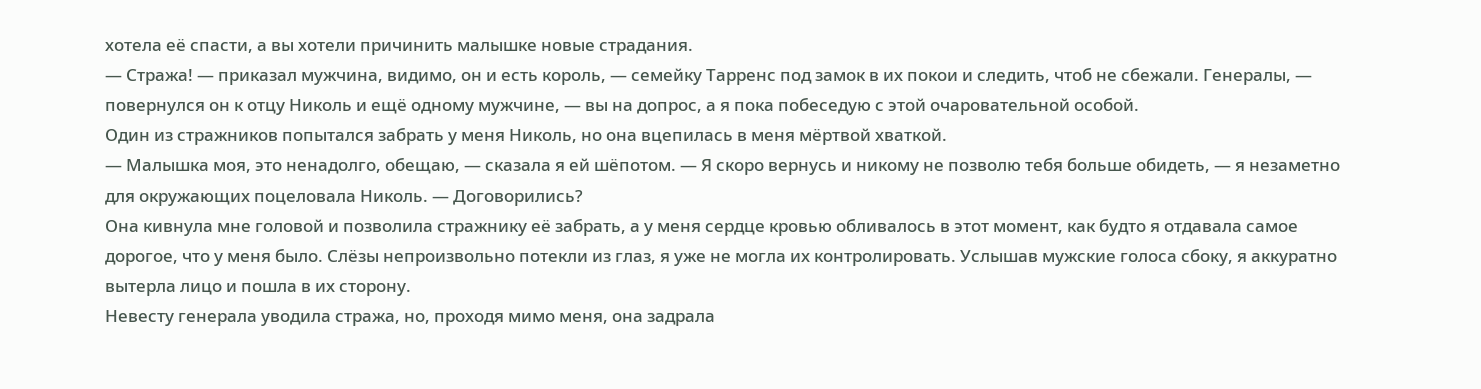хотела её спасти, а вы хотели причинить малышке новые страдания.
— Стража! — приказал мужчина, видимо, он и есть король, — семейку Тарренс под замок в их покои и следить, чтоб не сбежали. Генералы, — повернулся он к отцу Николь и ещё одному мужчине, — вы на допрос, а я пока побеседую с этой очаровательной особой.
Один из стражников попытался забрать у меня Николь, но она вцепилась в меня мёртвой хваткой.
— Малышка моя, это ненадолго, обещаю, — сказала я ей шёпотом. — Я скоро вернусь и никому не позволю тебя больше обидеть, — я незаметно для окружающих поцеловала Николь. — Договорились?
Она кивнула мне головой и позволила стражнику её забрать, а у меня сердце кровью обливалось в этот момент, как будто я отдавала самое дорогое, что у меня было. Слёзы непроизвольно потекли из глаз, я уже не могла их контролировать. Услышав мужские голоса сбоку, я аккуратно вытерла лицо и пошла в их сторону.
Невесту генерала уводила стража, но, проходя мимо меня, она задрала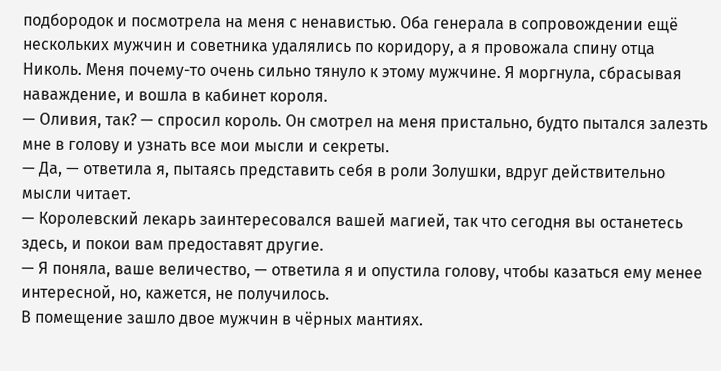подбородок и посмотрела на меня с ненавистью. Оба генерала в сопровождении ещё нескольких мужчин и советника удалялись по коридору, а я провожала спину отца Николь. Меня почему-то очень сильно тянуло к этому мужчине. Я моргнула, сбрасывая наваждение, и вошла в кабинет короля.
— Оливия, так? — спросил король. Он смотрел на меня пристально, будто пытался залезть мне в голову и узнать все мои мысли и секреты.
— Да, — ответила я, пытаясь представить себя в роли Золушки, вдруг действительно мысли читает.
— Королевский лекарь заинтересовался вашей магией, так что сегодня вы останетесь здесь, и покои вам предоставят другие.
— Я поняла, ваше величество, — ответила я и опустила голову, чтобы казаться ему менее интересной, но, кажется, не получилось.
В помещение зашло двое мужчин в чёрных мантиях.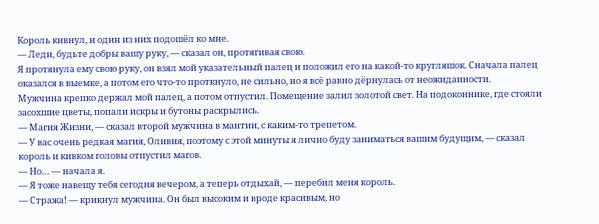Король кивнул, и один из них подошёл ко мне.
— Леди, будьте добры вашу руку, — сказал он, протягивая свою.
Я протянула ему свою руку, он взял мой указательный палец и положил его на какой-то кругляшок. Сначала палец оказался в выемке, а потом его что-то проткнуло, не сильно, но я всё равно дёрнулась от неожиданности.
Мужчина крепко держал мой палец, а потом отпустил. Помещение залил золотой свет. На подоконнике, где стояли засохшие цветы, попали искры и бутоны раскрылись.
— Магия Жизни, — сказал второй мужчина в мантии, с каким-то трепетом.
— У вас очень редкая магия, Оливия, поэтому с этой минуты я лично буду заниматься вашим будущим, — сказал король и кивком головы отпустил магов.
— Но… — начала я.
— Я тоже навещу тебя сегодня вечером, а теперь отдыхай, — перебил меня король.
— Стража! — крикнул мужчина. Он был высоким и вроде красивым, но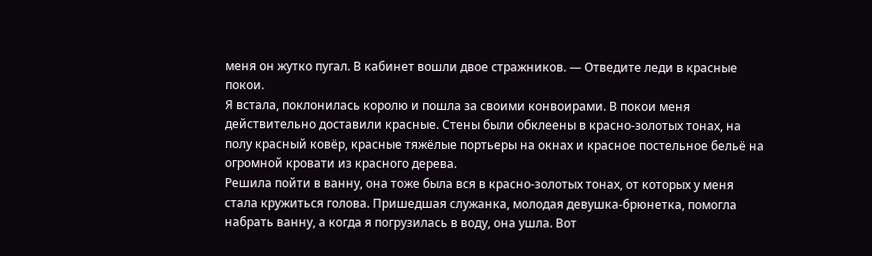меня он жутко пугал. В кабинет вошли двое стражников. — Отведите леди в красные покои.
Я встала, поклонилась королю и пошла за своими конвоирами. В покои меня действительно доставили красные. Стены были обклеены в красно-золотых тонах, на полу красный ковёр, красные тяжёлые портьеры на окнах и красное постельное бельё на огромной кровати из красного дерева.
Решила пойти в ванну, она тоже была вся в красно-золотых тонах, от которых у меня стала кружиться голова. Пришедшая служанка, молодая девушка-брюнетка, помогла набрать ванну, а когда я погрузилась в воду, она ушла. Вот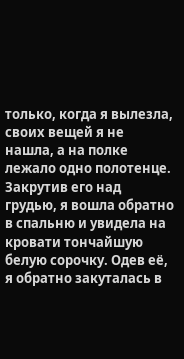только, когда я вылезла, своих вещей я не нашла, а на полке лежало одно полотенце.
Закрутив его над грудью, я вошла обратно в спальню и увидела на кровати тончайшую белую сорочку. Одев её, я обратно закуталась в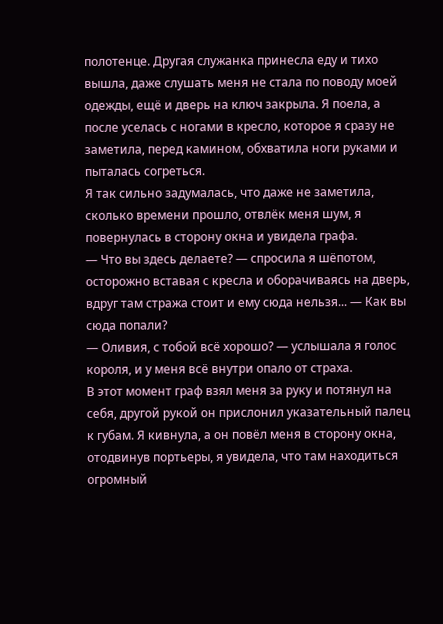полотенце. Другая служанка принесла еду и тихо вышла, даже слушать меня не стала по поводу моей одежды, ещё и дверь на ключ закрыла. Я поела, а после уселась с ногами в кресло, которое я сразу не заметила, перед камином, обхватила ноги руками и пыталась согреться.
Я так сильно задумалась, что даже не заметила, сколько времени прошло, отвлёк меня шум, я повернулась в сторону окна и увидела графа.
— Что вы здесь делаете? — спросила я шёпотом, осторожно вставая с кресла и оборачиваясь на дверь, вдруг там стража стоит и ему сюда нельзя... — Как вы сюда попали?
— Оливия, с тобой всё хорошо? — услышала я голос короля, и у меня всё внутри опало от страха.
В этот момент граф взял меня за руку и потянул на себя, другой рукой он прислонил указательный палец к губам. Я кивнула, а он повёл меня в сторону окна, отодвинув портьеры, я увидела, что там находиться огромный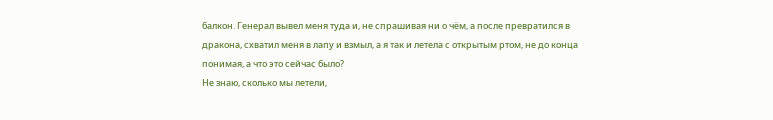балкон. Генерал вывел меня туда и, не спрашивая ни о чём, а после превратился в дракона, схватил меня в лапу и взмыл, а я так и летела с открытым ртом, не до конца понимая, а что это сейчас было?
Не знаю, сколько мы летели,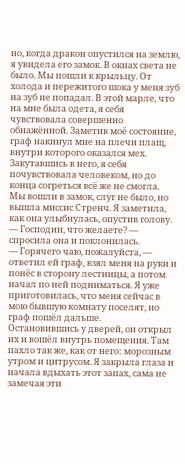но, когда дракон опустился на землю, я увидела его замок. В окнах света не было. Мы пошли к крыльцу. От холода и пережитого шока у меня зуб на зуб не попадал. В этой марле, что на мне была одета, я себя чувствовала совершенно обнажённой. Заметив моё состояние, граф накинул мне на плечи плащ, внутри которого оказался мех. Закутавшись в него, я себя почувствовала человеком, но до конца согреться всё же не смогла.
Мы вошли в замок, слуг не было, но вышла миссис Стренч. Я заметила, как она улыбнулась, опустив голову.
— Господин, что желаете? — спросила она и поклонилась.
— Горячего чаю, пожалуйста, — ответил ей граф, взял меня на руки и понёс в сторону лестницы, а потом начал по ней подниматься. Я уже приготовилась, что меня сейчас в мою бывшую комнату поселят, но граф пошёл дальше.
Остановившись у дверей, он открыл их и вошёл внутрь помещения. Там пахло так же, как от него: морозным утром и цитрусом. Я закрыла глаза и начала вдыхать этот запах, сама не замечая эти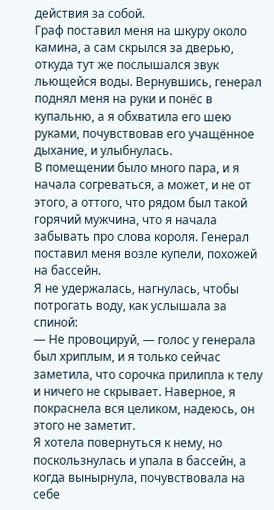действия за собой.
Граф поставил меня на шкуру около камина, а сам скрылся за дверью, откуда тут же послышался звук льющейся воды. Вернувшись, генерал поднял меня на руки и понёс в купальню, а я обхватила его шею руками, почувствовав его учащённое дыхание, и улыбнулась.
В помещении было много пара, и я начала согреваться, а может, и не от этого, а оттого, что рядом был такой горячий мужчина, что я начала забывать про слова короля. Генерал поставил меня возле купели, похожей на бассейн.
Я не удержалась, нагнулась, чтобы потрогать воду, как услышала за спиной:
— Не провоцируй, — голос у генерала был хриплым, и я только сейчас заметила, что сорочка прилипла к телу и ничего не скрывает. Наверное, я покраснела вся целиком, надеюсь, он этого не заметит.
Я хотела повернуться к нему, но поскользнулась и упала в бассейн, а когда вынырнула, почувствовала на себе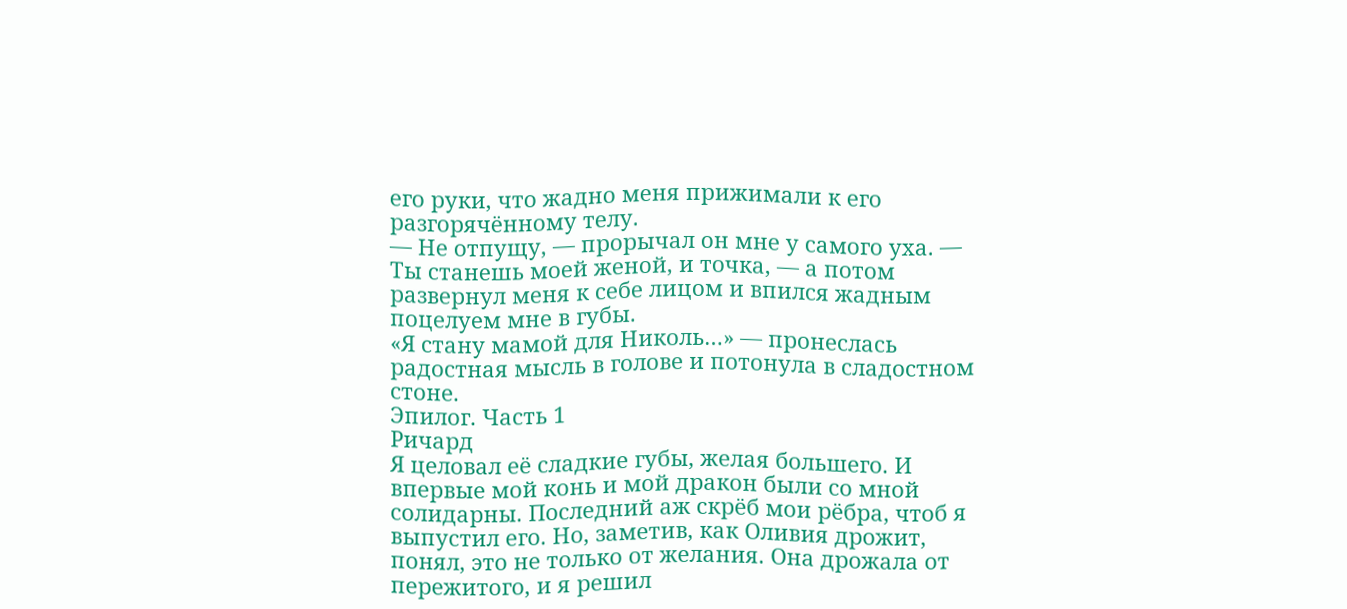его руки, что жадно меня прижимали к его разгорячённому телу.
— Не отпущу, — прорычал он мне у самого уха. — Ты станешь моей женой, и точка, — а потом развернул меня к себе лицом и впился жадным поцелуем мне в губы.
«Я стану мамой для Николь…» — пронеслась радостная мысль в голове и потонула в сладостном стоне.
Эпилог. Часть 1
Ричард
Я целовал её сладкие губы, желая большего. И впервые мой конь и мой дракон были со мной солидарны. Последний аж скрёб мои рёбра, чтоб я выпустил его. Но, заметив, как Оливия дрожит, понял, это не только от желания. Она дрожала от пережитого, и я решил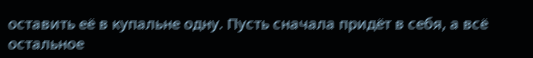оставить её в купальне одну. Пусть сначала придёт в себя, а всё остальное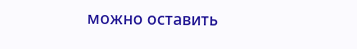можно оставить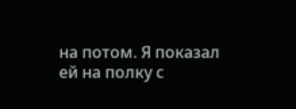на потом. Я показал ей на полку с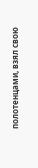полотенцами, взял свою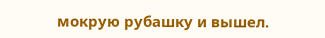мокрую рубашку и вышел.